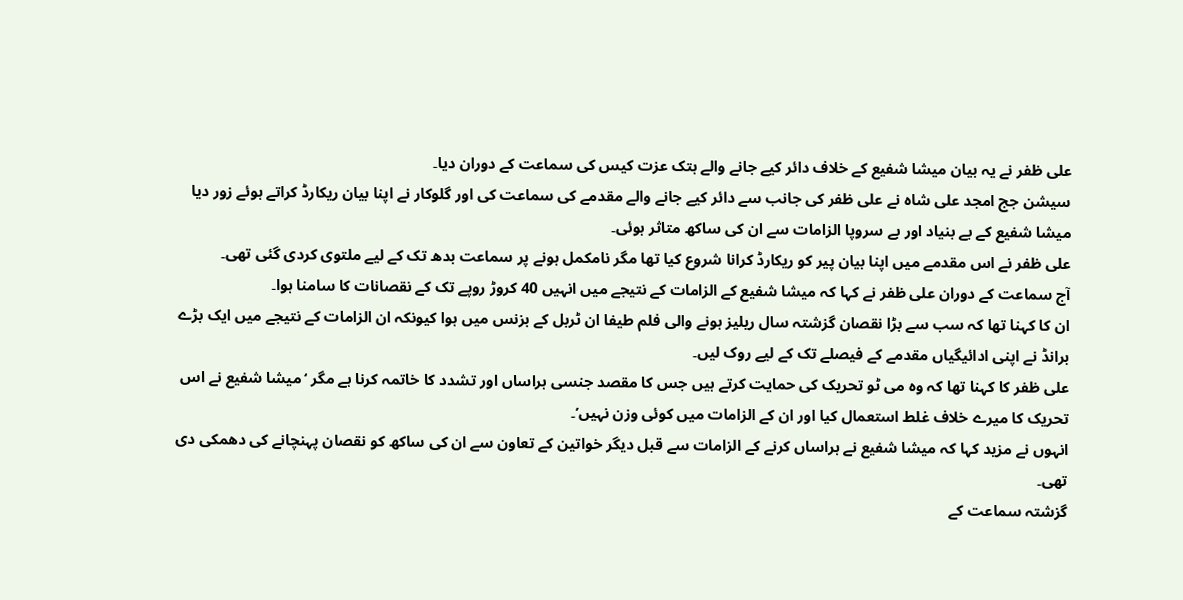علی ظفر نے یہ بیان میشا شفیع کے خلاف دائر کیے جانے والے ہتک عزت کیس کی سماعت کے دوران دیا۔
سیشن جج امجد علی شاہ نے علی ظفر کی جانب سے دائر کیے جانے والے مقدمے کی سماعت کی اور گلوکار نے اپنا بیان ریکارڈ کراتے ہوئے زور دیا میشا شفیع کے بے بنیاد اور بے سروپا الزامات سے ان کی ساکھ متاثر ہوئی۔
علی ظفر نے اس مقدمے میں اپنا بیان پیر کو ریکارڈ کرانا شروع کیا تھا مگر نامکمل ہونے پر سماعت بدھ تک کے لیے ملتوی کردی گئی تھی۔
آج سماعت کے دوران علی ظفر نے کہا کہ میشا شفیع کے الزامات کے نتیجے میں انہیں 40 کروڑ روپے تک کے نقصانات کا سامنا ہوا۔
ان کا کہنا تھا کہ سب سے بڑا نقصان گزشتہ سال ریلیز ہونے والی فلم طیفا ان ٹربل کے بزنس میں ہوا کیونکہ ان الزامات کے نتیجے میں ایک بڑے برانڈ نے اپنی ادائیگیاں مقدمے کے فیصلے تک کے لیے روک لیں۔
علی ظفر کا کہنا تھا کہ وہ می ٹو تحریک کی حمایت کرتے ہیں جس کا مقصد جنسی ہراساں اور تشدد کا خاتمہ کرنا ہے مگر ‘میشا شفیع نے اس تحریک کا میرے خلاف غلط استعمال کیا اور ان کے الزامات میں کوئی وزن نہیں’۔
انہوں نے مزید کہا کہ میشا شفیع نے ہراساں کرنے کے الزامات سے قبل دیگر خواتین کے تعاون سے ان کی ساکھ کو نقصان پہنچانے کی دھمکی دی تھی۔
گزشتہ سماعت کے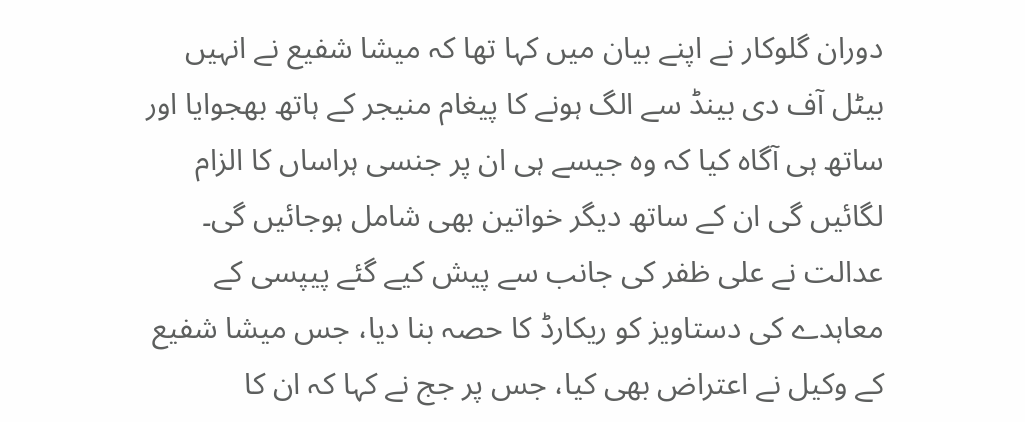دوران گلوکار نے اپنے بیان میں کہا تھا کہ میشا شفیع نے انہیں بیٹل آف دی بینڈ سے الگ ہونے کا پیغام منیجر کے ہاتھ بھجوایا اور ساتھ ہی آگاہ کیا کہ وہ جیسے ہی ان پر جنسی ہراساں کا الزام لگائیں گی ان کے ساتھ دیگر خواتین بھی شامل ہوجائیں گی۔
عدالت نے علی ظفر کی جانب سے پیش کیے گئے پیپسی کے معاہدے کی دستاویز کو ریکارڈ کا حصہ بنا دیا، جس میشا شفیع کے وکیل نے اعتراض بھی کیا، جس پر جج نے کہا کہ ان کا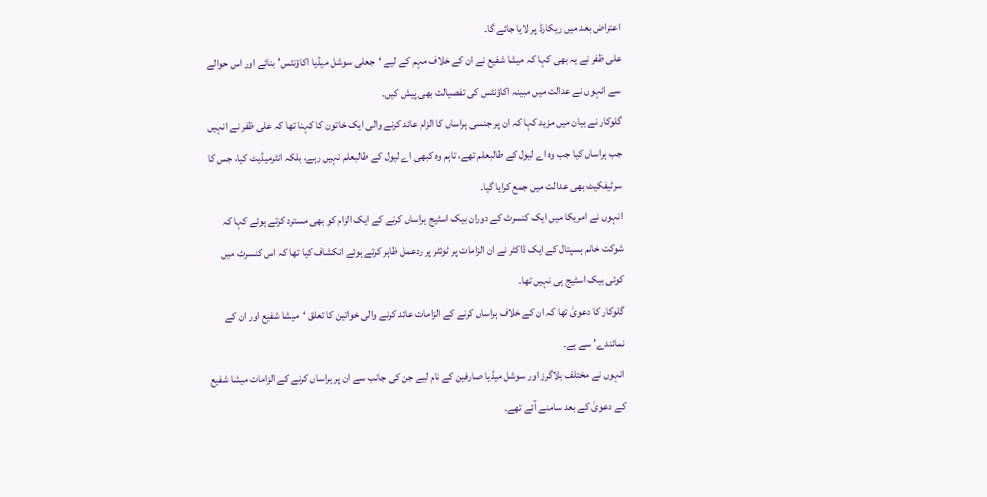اعتراض بعد میں ریکارڈ پر لایا جائے گا۔
علی ظفر نے یہ بھی کہا کہ میشا شفیع نے ان کے خلاف مہم کے لیے ‘جعلی سوشل میڈیا اکاؤنٹس’ بنائے اور اس حوالے سے انہوں نے عدالت میں مبینہ اکاؤنٹس کی تفصیالت بھی پیش کیں۔
گلوکار نے بیان میں مزید کہا کہ ان پر جنسی ہراساں کا الزام عائد کرنے والی ایک خاتون کا کہنا تھا کہ علی ظفر نے انہیں جب ہراساں کیا جب وہ اے لیول کے طالبعلم تھے، تاہم وہ کبھی اے لیول کے طالبعلم نہیں رہے، بلکہ انٹرمیڈیٹ کیا، جس کا سرٹیفکیٹ بھی عدالت میں جمع کرایا گیا۔
انہوں نے امریکا میں ایک کنسرٹ کے دوران بیک اسٹیج ہراساں کرنے کے ایک الزام کو بھی مسترد کرتے ہوئے کہا کہ شوکت خانم ہسپتال کے ایک ڈاکٹر نے ان الزامات پر ٹوئٹر پر ردعمل ظاہر کرتے ہوئے انکشاف کیا تھا کہ اس کنسرٹ میں کوئی بیک اسٹیج ہی نہیں تھا۔
گلوکار کا دعویٰ تھا کہ ان کے خلاف ہراساں کرنے کے الزامات عائد کرنے والی خواتین کا تعلق ‘میشا شفیع اور ان کے نمائندے’ سے ہے۔
انہوں نے مختلف بلاگرز اور سوشل میڈیا صارفین کے نام لیے جن کی جانب سے ان پر ہراساں کرنے کے الزامات میشا شفیع کے دعویٰ کے بعد سامنے آئے تھے۔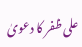علی ظفر کا دعویٰ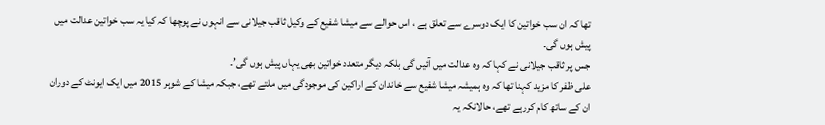تھا کہ ان سب خواتین کا ایک دوسرے سے تعلق ہے ، اس حوالے سے میشا شفیع کے وکیل ثاقب جیلانی سے انہوں نے پوچھا کہ کیا یہ سب خواتین عدالت میں پیش ہوں گی۔
جس پر ثاقب جیلانی نے کہا کہ وہ عدالت میں آئیں گی بلکہ دیگر متعدد خواتین بھی یہاں پیش ہوں گی’۔
علی ظفر کا مزید کہنا تھا کہ وہ ہمیشہ میشا شفیع سے خاندان کے اراکین کی موجودگی میں ملتے تھے، جبکہ میشا کے شوہر 2015 میں ایک ایونٹ کے دوران ان کے ساتھ کام کررہے تھے، حالانکہ یہ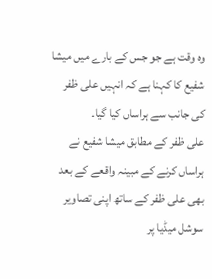وہ وقت ہے جو جس کے بارے میں میشا شفیع کا کہنا ہے کہ انہیں علی ظفر کی جانب سے ہراساں کیا گیا۔
علی ظفر کے مطابق میشا شفیع نے ہراساں کرنے کے مبینہ واقعے کے بعد بھی علی ظفر کے ساتھ اپنی تصاویر سوشل میڈیا پر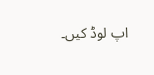اپ لوڈ کیں۔